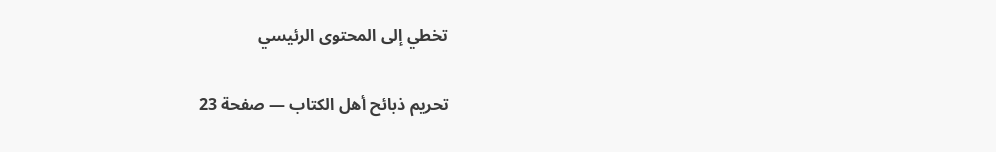تخطي إلى المحتوى الرئيسي

تحريم ذبائح أهل الكتاب — صفحة 23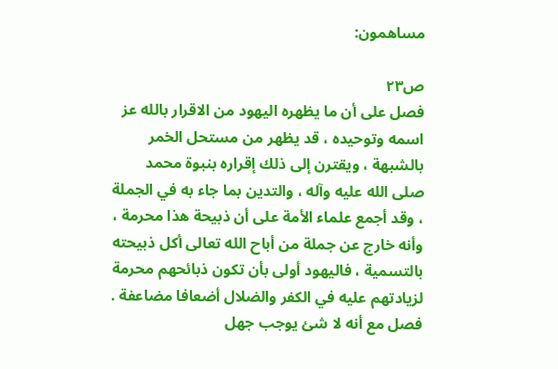مساهمون:

ص٢٣
فصل على أن ما يظهره اليهود من الاقرار بالله عز اسمه وتوحيده ، قد يظهر من مستحل الخمر بالشبهة ، ويقترن إلى ذلك إقراره بنبوة محمد صلى الله عليه وآله ، والتدين بما جاء به في الجملة ، وقد أجمع علماء الأمة على أن ذبيحة هذا محرمة ، وأنه خارج عن جملة من أباح الله تعالى أكل ذبيحته بالتسمية ، فاليهود أولى بأن تكون ذبائحهم محرمة لزيادتهم عليه في الكفر والضلال أضعافا مضاعفة . فصل مع أنه لا شئ يوجب جهل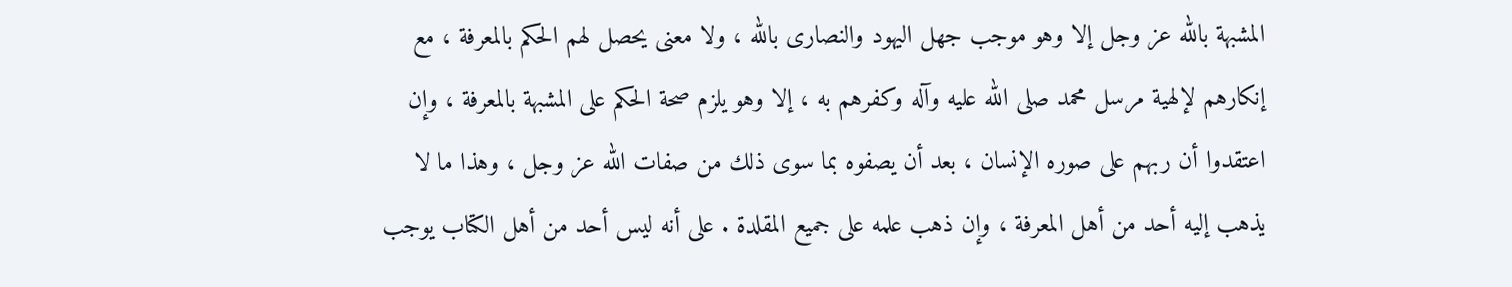المشبهة بالله عز وجل إلا وهو موجب جهل اليهود والنصارى بالله ، ولا معنى يحصل لهم الحكم بالمعرفة ، مع إنكارهم لإلهية مرسل محمد صلى الله عليه وآله وكفرهم به ، إلا وهو يلزم صحة الحكم على المشبهة بالمعرفة ، وإن اعتقدوا أن ربهم على صوره الإنسان ، بعد أن يصفوه بما سوى ذلك من صفات الله عز وجل ، وهذا ما لا يذهب إليه أحد من أهل المعرفة ، وإن ذهب علمه على جميع المقلدة . على أنه ليس أحد من أهل الكتاب يوجب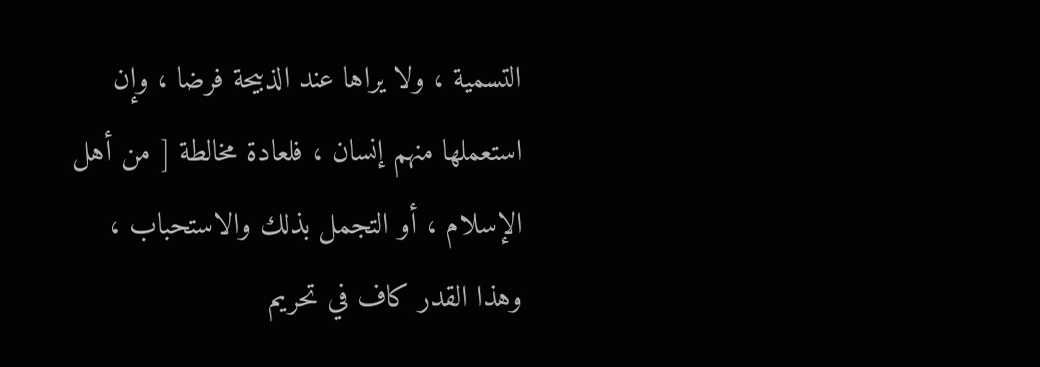التسمية ، ولا يراها عند الذبيحة فرضا ، وإن استعملها منهم إنسان ، فلعادة مخالطة [ من أهل الإسلام ، أو التجمل بذلك والاستحباب ، وهذا القدر كاف في تحريم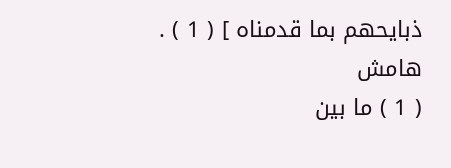ذبايحهم بما قدمناه ] ( 1 ) .
هامش
( 1 ) ما بين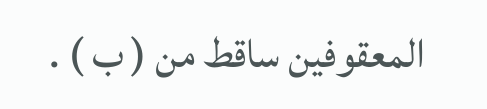المعقوفين ساقط من ( ب ) .